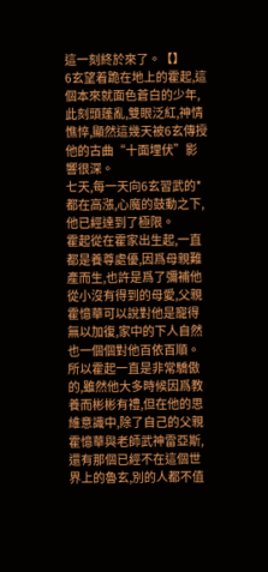這一刻終於來了。【】
6玄望着跪在地上的霍起,這個本來就面色蒼白的少年,此刻頭蓬亂,雙眼泛紅,神情憔悴,顯然這幾天被6玄傳授他的古曲“十面埋伏”影響很深。
七天,每一天向6玄習武的*都在高漲,心魔的鼓動之下,他已經達到了極限。
霍起從在霍家出生起,一直都是養尊處優,因爲母親難產而生,也許是爲了彌補他從小沒有得到的母愛,父親霍憶華可以說對他是寵得無以加復,家中的下人自然也一個個對他百依百順。
所以霍起一直是非常驕傲的,雖然他大多時候因爲教養而彬彬有禮,但在他的思維意識中,除了自己的父親霍憶華與老師武神雷亞斯,還有那個已經不在這個世界上的魯玄,別的人都不值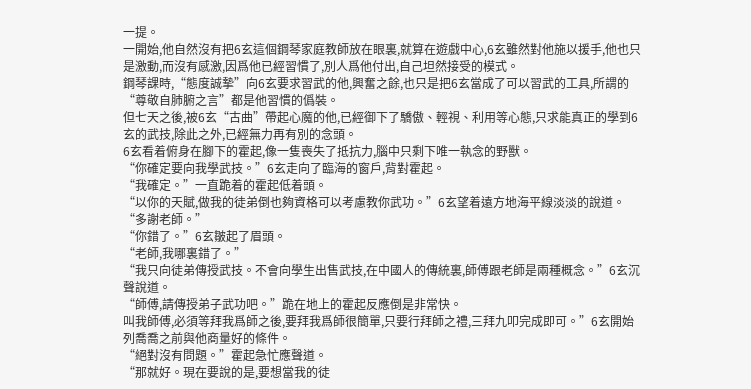一提。
一開始,他自然沒有把6玄這個鋼琴家庭教師放在眼裏,就算在遊戲中心,6玄雖然對他施以援手,他也只是激動,而沒有感激,因爲他已經習慣了,別人爲他付出,自己坦然接受的模式。
鋼琴課時,“態度誠摯”向6玄要求習武的他,興奮之餘,也只是把6玄當成了可以習武的工具,所謂的“尊敬自肺腑之言”都是他習慣的僞裝。
但七天之後,被6玄“古曲”帶起心魔的他,已經御下了驕傲、輕視、利用等心態,只求能真正的學到6玄的武技,除此之外,已經無力再有別的念頭。
6玄看着俯身在腳下的霍起,像一隻喪失了抵抗力,腦中只剩下唯一執念的野獸。
“你確定要向我學武技。”6玄走向了臨海的窗戶,背對霍起。
“我確定。”一直跪着的霍起低着頭。
“以你的天賦,做我的徒弟倒也夠資格可以考慮教你武功。”6玄望着遠方地海平線淡淡的說道。
“多謝老師。”
“你錯了。”6玄皺起了眉頭。
“老師,我哪裏錯了。”
“我只向徒弟傳授武技。不會向學生出售武技,在中國人的傳統裏,師傅跟老師是兩種概念。”6玄沉聲說道。
“師傅,請傳授弟子武功吧。”跪在地上的霍起反應倒是非常快。
叫我師傅,必須等拜我爲師之後,要拜我爲師很簡單,只要行拜師之禮,三拜九叩完成即可。”6玄開始列喬喬之前與他商量好的條件。
“絕對沒有問題。”霍起急忙應聲道。
“那就好。現在要說的是,要想當我的徒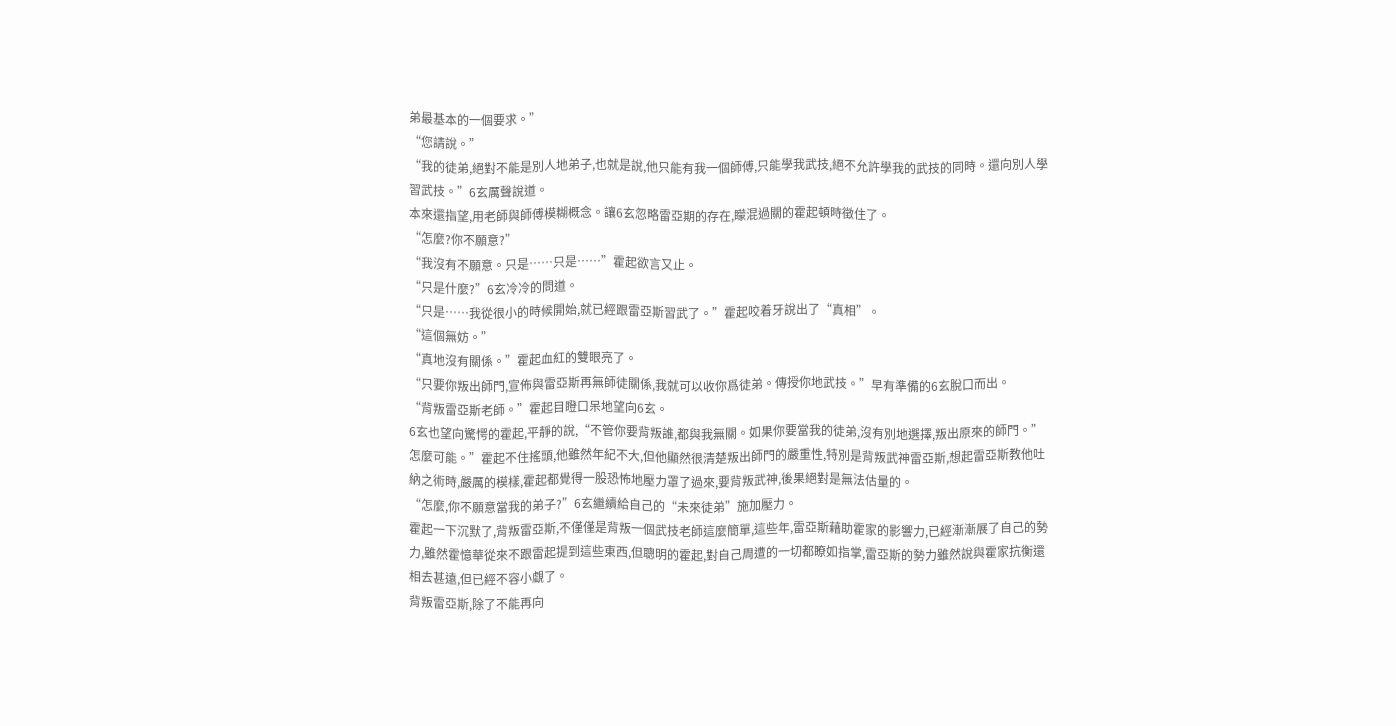弟最基本的一個要求。”
“您請說。”
“我的徒弟,絕對不能是別人地弟子,也就是說,他只能有我一個師傅,只能學我武技,絕不允許學我的武技的同時。還向別人學習武技。”6玄厲聲說道。
本來還指望,用老師與師傅模糊概念。讓6玄忽略雷亞期的存在,矇混過關的霍起頓時徵住了。
“怎麼?你不願意?”
“我沒有不願意。只是……只是……”霍起欲言又止。
“只是什麼?”6玄冷冷的問道。
“只是……我從很小的時候開始,就已經跟雷亞斯習武了。”霍起咬着牙說出了“真相”。
“這個無妨。”
“真地沒有關係。”霍起血紅的雙眼亮了。
“只要你叛出師門,宣佈與雷亞斯再無師徒關係,我就可以收你爲徒弟。傳授你地武技。”早有準備的6玄脫口而出。
“背叛雷亞斯老師。”霍起目瞪口呆地望向6玄。
6玄也望向驚愕的霍起,平靜的說,“不管你要背叛誰,都與我無關。如果你要當我的徒弟,沒有別地選擇,叛出原來的師門。”
怎麼可能。”霍起不住搖頭,他雖然年紀不大,但他顯然很清楚叛出師門的嚴重性,特別是背叛武神雷亞斯,想起雷亞斯教他吐納之術時,嚴厲的模樣,霍起都覺得一股恐怖地壓力罩了過來,要背叛武神,後果絕對是無法估量的。
“怎麼,你不願意當我的弟子?”6玄繼續給自己的“未來徒弟”施加壓力。
霍起一下沉默了,背叛雷亞斯,不僅僅是背叛一個武技老師這麼簡單,這些年,雷亞斯藉助霍家的影響力,已經漸漸展了自己的勢力,雖然霍憶華從來不跟雷起提到這些東西,但聰明的霍起,對自己周遭的一切都瞭如指掌,雷亞斯的勢力雖然說與霍家抗衡還相去甚遠,但已經不容小覷了。
背叛雷亞斯,除了不能再向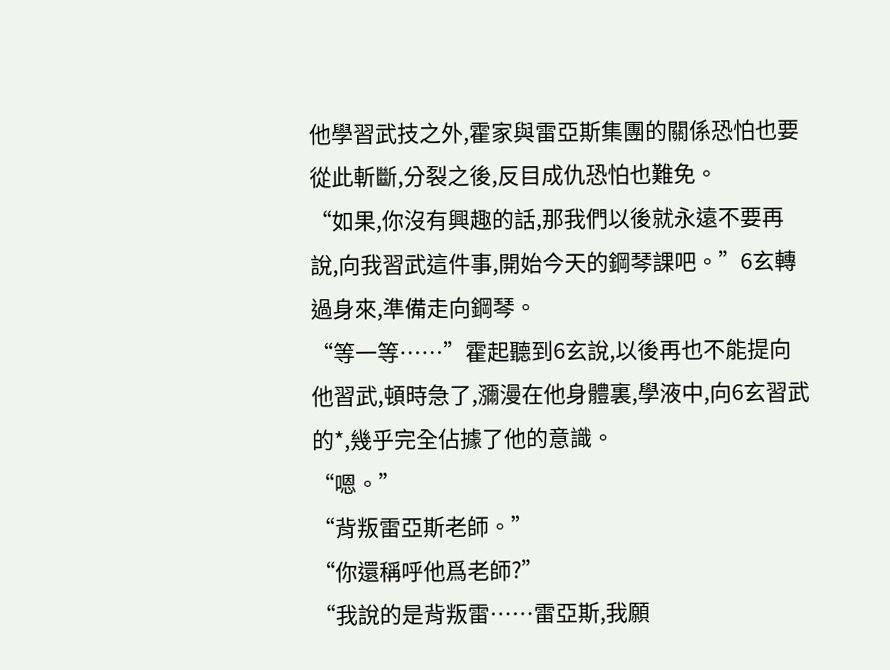他學習武技之外,霍家與雷亞斯集團的關係恐怕也要從此斬斷,分裂之後,反目成仇恐怕也難免。
“如果,你沒有興趣的話,那我們以後就永遠不要再說,向我習武這件事,開始今天的鋼琴課吧。”6玄轉過身來,準備走向鋼琴。
“等一等……”霍起聽到6玄說,以後再也不能提向他習武,頓時急了,瀰漫在他身體裏,學液中,向6玄習武的*,幾乎完全佔據了他的意識。
“嗯。”
“背叛雷亞斯老師。”
“你還稱呼他爲老師?”
“我說的是背叛雷……雷亞斯,我願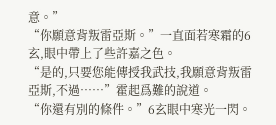意。”
“你願意背叛雷亞斯。”一直面若寒霜的6玄,眼中帶上了些許嘉之色。
“是的,只要您能傳授我武技,我願意背叛雷亞斯,不過……”霍起爲難的說道。
“你還有別的條件。”6玄眼中寒光一閃。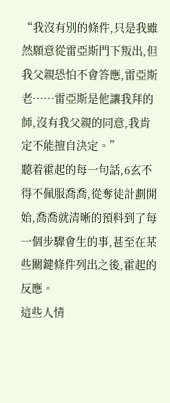“我沒有別的條件,只是我雖然願意從雷亞斯門下叛出,但我父親恐怕不會答應,雷亞斯老……雷亞斯是他讓我拜的師,沒有我父親的同意,我肯定不能擅自決定。”
聽着霍起的每一句話,6玄不得不佩服喬喬,從奪徒計劃開始,喬喬就清晰的預料到了每一個步驟會生的事,甚至在某些關鍵條件列出之後,霍起的反應。
這些人情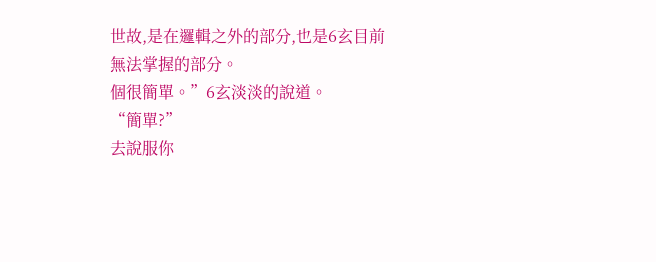世故,是在邏輯之外的部分,也是6玄目前無法掌握的部分。
個很簡單。”6玄淡淡的說道。
“簡單?”
去說服你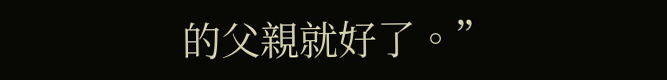的父親就好了。”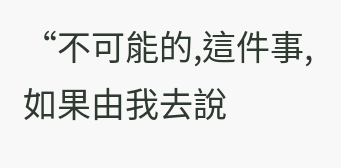“不可能的,這件事,如果由我去說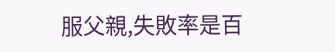服父親,失敗率是百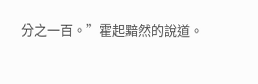分之一百。”霍起黯然的說道。